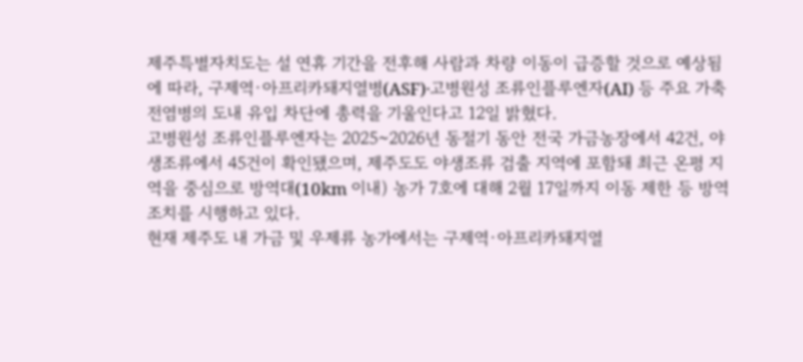제주특별자치도는 설 연휴 기간을 전후해 사람과 차량 이동이 급증할 것으로 예상됨에 따라, 구제역·아프리카돼지열병(ASF)·고병원성 조류인플루엔자(AI) 등 주요 가축전염병의 도내 유입 차단에 총력을 기울인다고 12일 밝혔다.
고병원성 조류인플루엔자는 2025~2026년 동절기 동안 전국 가금농장에서 42건, 야생조류에서 45건이 확인됐으며, 제주도도 야생조류 검출 지역에 포함돼 최근 온평 지역을 중심으로 방역대(10km 이내) 농가 7호에 대해 2월 17일까지 이동 제한 등 방역 조치를 시행하고 있다.
현재 제주도 내 가금 및 우제류 농가에서는 구제역·아프리카돼지열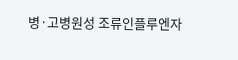병·고병원성 조류인플루엔자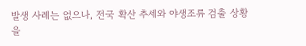발생 사례는 없으나, 전국 확산 추세와 야생조류 검출 상황을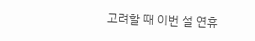고려할 때 이번 설 연휴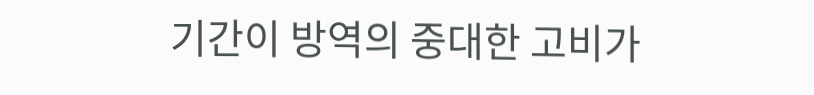기간이 방역의 중대한 고비가